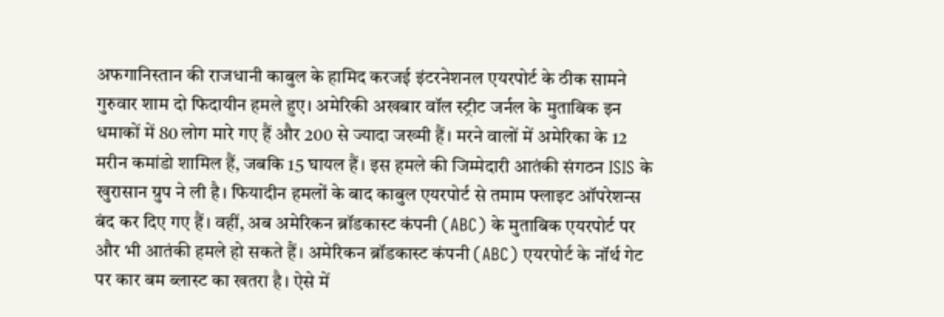अफगानिस्तान की राजधानी काबुल के हामिद करजई इंटरनेशनल एयरपोर्ट के ठीक सामने गुरुवार शाम दो फिदायीन हमले हुए। अमेरिकी अखबार वॉल स्ट्रीट जर्नल के मुताबिक इन धमाकों में 80 लोग मारे गए हैं और 200 से ज्यादा जख्मी हैं। मरने वालों में अमेरिका के 12 मरीन कमांडो शामिल हैं, जबकि 15 घायल हैं। इस हमले की जिम्मेदारी आतंकी संगठन ISIS के खुरासान ग्रुप ने ली है। फियादीन हमलों के बाद काबुल एयरपोर्ट से तमाम फ्लाइट ऑपरेशन्स बंद कर दिए गए हैं। वहीं, अब अमेरिकन ब्रॉडकास्ट कंपनी (ABC) के मुताबिक एयरपोर्ट पर और भी आतंकी हमले हो सकते हैं। अमेरिकन ब्रॉडकास्ट कंपनी (ABC) एयरपोर्ट के नॉर्थ गेट पर कार बम ब्लास्ट का खतरा है। ऐसे में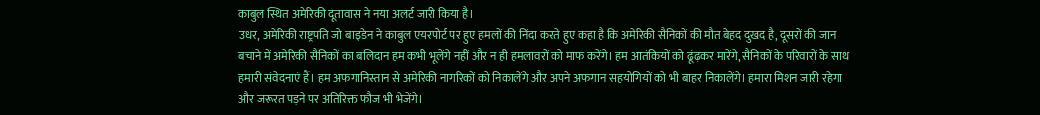काबुल स्थित अमेरिकी दूतावास ने नया अलर्ट जारी किया है।
उधर, अमेरिकी राष्ट्रपति जो बाइडेन ने काबुल एयरपोर्ट पर हुए हमलों की निंदा करते हुए कहा है कि अमेरिकी सैनिकों की मौत बेहद दुखद है, दूसरों की जान बचाने में अमेरिकी सैनिकों का बलिदान हम कभी भूलेंगे नहीं और न ही हमलावरों को माफ करेंगे। हम आतंकियों को ढूंढ़कर मारेंगे, सैनिकों के परिवारों के साथ हमारी संवेदनाएं हैं। हम अफगानिस्तान से अमेरिकी नागरिकों को निकालेंगे और अपने अफगान सहयोगियों को भी बाहर निकालेंगे। हमारा मिशन जारी रहेगा और जरूरत पड़ने पर अतिरिक्त फौज भी भेजेंगे।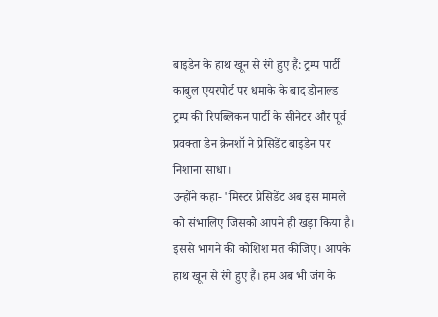बाइडेन के हाथ खून से रंगे हुए हैं: ट्रम्प पार्टी
काबुल एयरपोर्ट पर धमाके के बाद डोनाल्ड ट्रम्प की रिपब्लिकन पार्टी के सीनेटर और पूर्व प्रवक्ता डेन क्रेनशॉ ने प्रेसिडेंट बाइडेन पर निशाना साधा।
उन्होंने कहा- 'मिस्टर प्रेसिडेंट अब इस मामले को संभालिए जिसको आपने ही खड़ा किया है। इससे भागने की कोशिश मत कीजिए। आपके हाथ खून से रंगे हुए हैं। हम अब भी जंग के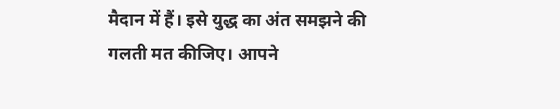मैदान में हैं। इसे युद्ध का अंत समझने की गलती मत कीजिए। आपने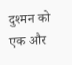दुश्मन को एक और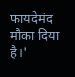फायदेमंद मौका दिया है।'